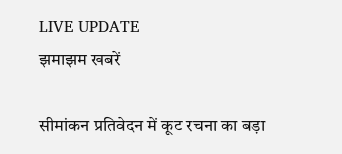LIVE UPDATE
झमाझम खबरें

सीमांकन प्रतिवेदन में कूट रचना का बड़ा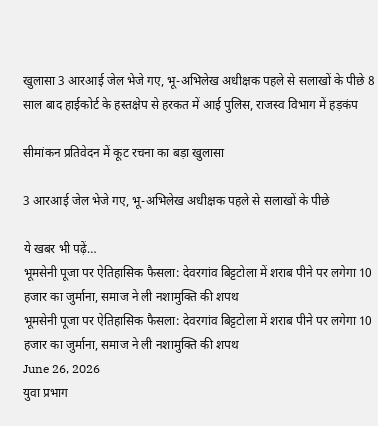खुलासा 3 आरआई जेल भेजे गए, भू-अभिलेख अधीक्षक पहले से सलाखों के पीछे 8 साल बाद हाईकोर्ट के हस्तक्षेप से हरकत में आई पुलिस, राजस्व विभाग में हड़कंप

सीमांकन प्रतिवेदन में कूट रचना का बड़ा खुलासा

3 आरआई जेल भेजे गए, भू-अभिलेख अधीक्षक पहले से सलाखों के पीछे

ये खबर भी पढ़ें…
भूमसेनी पूजा पर ऐतिहासिक फैसला: देवरगांव बिट्टटोला में शराब पीने पर लगेगा 10 हजार का जुर्माना, समाज ने ली नशामुक्ति की शपथ
भूमसेनी पूजा पर ऐतिहासिक फैसला: देवरगांव बिट्टटोला में शराब पीने पर लगेगा 10 हजार का जुर्माना, समाज ने ली नशामुक्ति की शपथ
June 26, 2026
युवा प्रभाग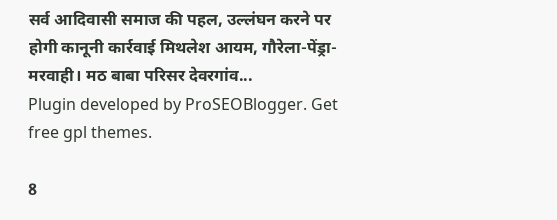सर्व आदिवासी समाज की पहल, उल्लंघन करने पर होगी कानूनी कार्रवाई मिथलेश आयम, गौरेला-पेंड्रा-मरवाही। मठ बाबा परिसर देवरगांव...
Plugin developed by ProSEOBlogger. Get free gpl themes.

8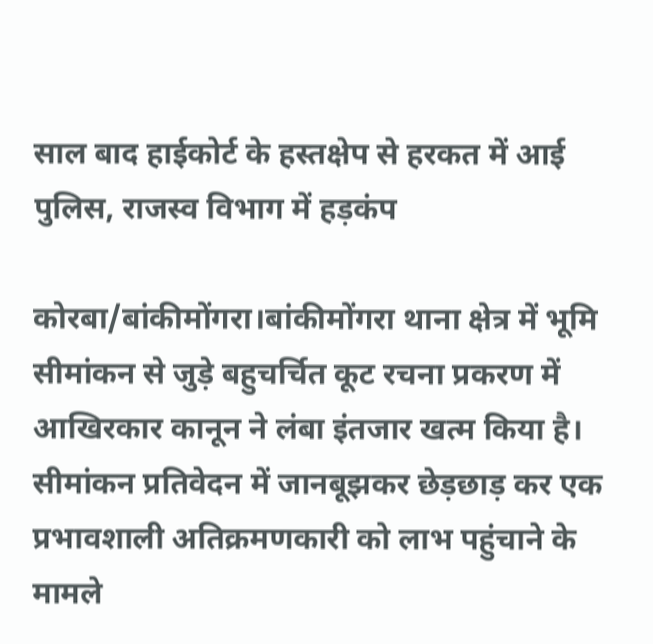साल बाद हाईकोर्ट के हस्तक्षेप से हरकत में आई पुलिस, राजस्व विभाग में हड़कंप

कोरबा/बांकीमोंगरा।बांकीमोंगरा थाना क्षेत्र में भूमि सीमांकन से जुड़े बहुचर्चित कूट रचना प्रकरण में आखिरकार कानून ने लंबा इंतजार खत्म किया है। सीमांकन प्रतिवेदन में जानबूझकर छेड़छाड़ कर एक प्रभावशाली अतिक्रमणकारी को लाभ पहुंचाने के मामले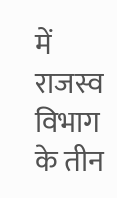में राजस्व विभाग के तीन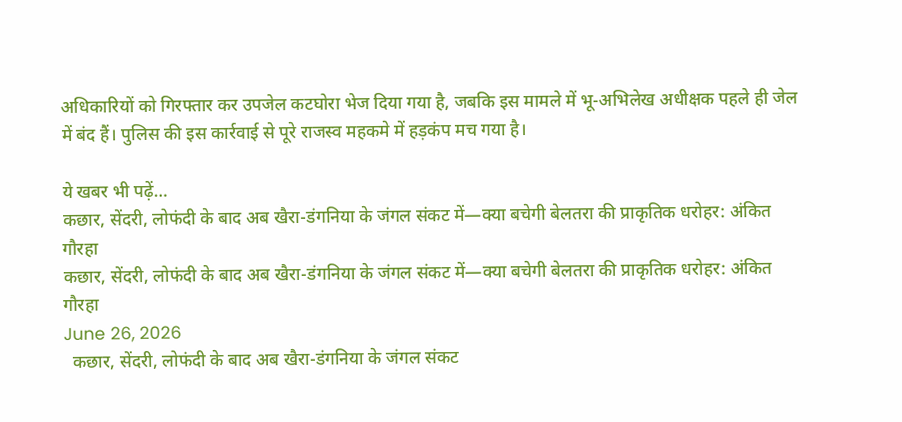अधिकारियों को गिरफ्तार कर उपजेल कटघोरा भेज दिया गया है, जबकि इस मामले में भू-अभिलेख अधीक्षक पहले ही जेल में बंद हैं। पुलिस की इस कार्रवाई से पूरे राजस्व महकमे में हड़कंप मच गया है।

ये खबर भी पढ़ें…
कछार, सेंदरी, लोफंदी के बाद अब खैरा-डंगनिया के जंगल संकट में—क्या बचेगी बेलतरा की प्राकृतिक धरोहर: अंकित गौरहा
कछार, सेंदरी, लोफंदी के बाद अब खैरा-डंगनिया के जंगल संकट में—क्या बचेगी बेलतरा की प्राकृतिक धरोहर: अंकित गौरहा
June 26, 2026
  कछार, सेंदरी, लोफंदी के बाद अब खैरा-डंगनिया के जंगल संकट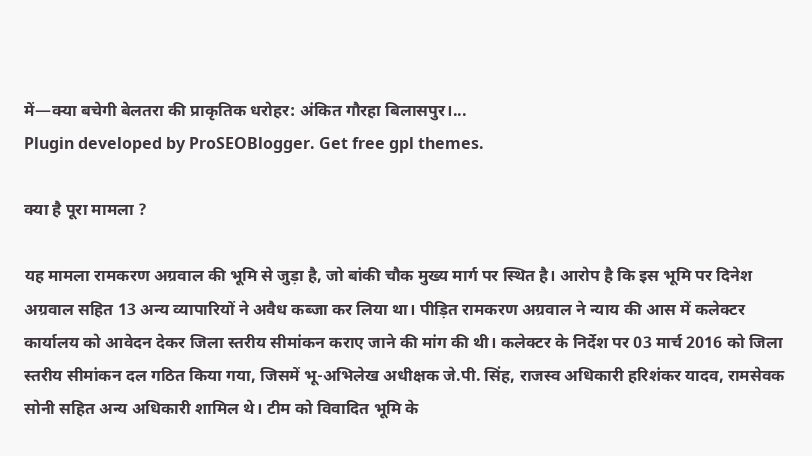में—क्या बचेगी बेलतरा की प्राकृतिक धरोहर: अंकित गौरहा बिलासपुर।...
Plugin developed by ProSEOBlogger. Get free gpl themes.

क्या है पूरा मामला ?

यह मामला रामकरण अग्रवाल की भूमि से जुड़ा है, जो बांकी चौक मुख्य मार्ग पर स्थित है। आरोप है कि इस भूमि पर दिनेश अग्रवाल सहित 13 अन्य व्यापारियों ने अवैध कब्जा कर लिया था। पीड़ित रामकरण अग्रवाल ने न्याय की आस में कलेक्टर कार्यालय को आवेदन देकर जिला स्तरीय सीमांकन कराए जाने की मांग की थी। कलेक्टर के निर्देश पर 03 मार्च 2016 को जिला स्तरीय सीमांकन दल गठित किया गया, जिसमें भू-अभिलेख अधीक्षक जे.पी. सिंह, राजस्व अधिकारी हरिशंकर यादव, रामसेवक सोनी सहित अन्य अधिकारी शामिल थे। टीम को विवादित भूमि के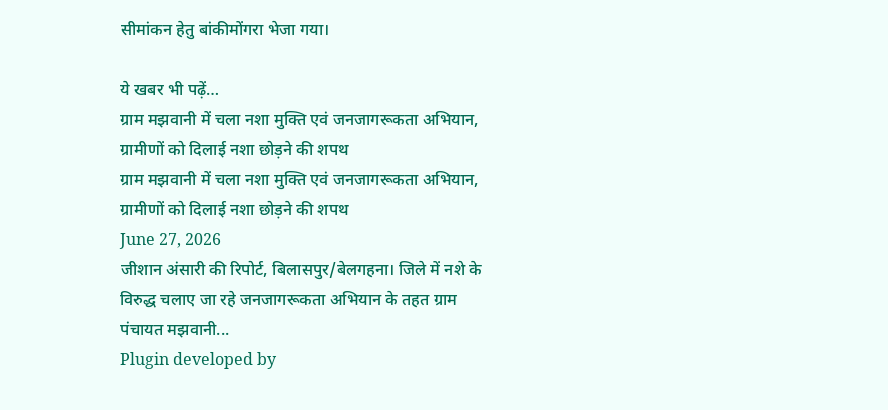सीमांकन हेतु बांकीमोंगरा भेजा गया।

ये खबर भी पढ़ें…
ग्राम मझवानी में चला नशा मुक्ति एवं जनजागरूकता अभियान, ग्रामीणों को दिलाई नशा छोड़ने की शपथ
ग्राम मझवानी में चला नशा मुक्ति एवं जनजागरूकता अभियान, ग्रामीणों को दिलाई नशा छोड़ने की शपथ
June 27, 2026
जीशान अंसारी की रिपोर्ट, बिलासपुर/बेलगहना। जिले में नशे के विरुद्ध चलाए जा रहे जनजागरूकता अभियान के तहत ग्राम पंचायत मझवानी...
Plugin developed by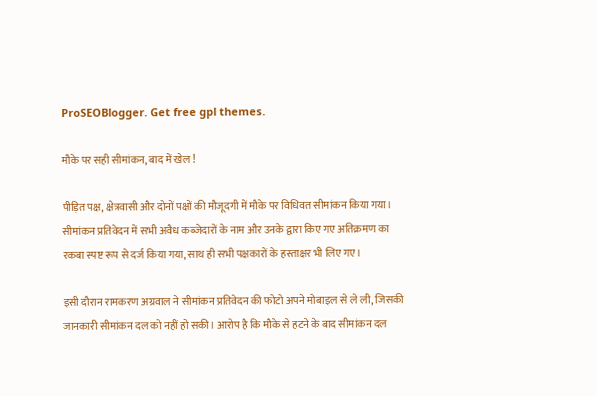ProSEOBlogger. Get free gpl themes.

मौके पर सही सीमांकन, बाद में खेल !

पीड़ित पक्ष, क्षेत्रवासी और दोनों पक्षों की मौजूदगी में मौके पर विधिवत सीमांकन किया गया। सीमांकन प्रतिवेदन में सभी अवैध कब्जेदारों के नाम और उनके द्वारा किए गए अतिक्रमण का रकबा स्पष्ट रूप से दर्ज किया गया, साथ ही सभी पक्षकारों के हस्ताक्षर भी लिए गए।

इसी दौरान रामकरण अग्रवाल ने सीमांकन प्रतिवेदन की फोटो अपने मोबाइल से ले ली, जिसकी जानकारी सीमांकन दल को नहीं हो सकी। आरोप है कि मौके से हटने के बाद सीमांकन दल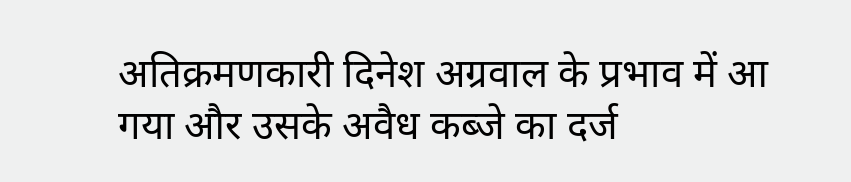अतिक्रमणकारी दिनेश अग्रवाल के प्रभाव में आ गया और उसके अवैध कब्जे का दर्ज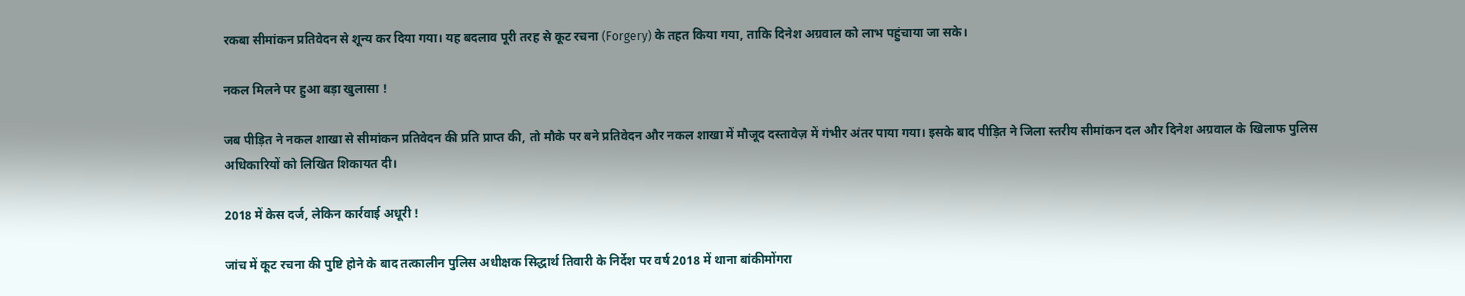रकबा सीमांकन प्रतिवेदन से शून्य कर दिया गया। यह बदलाव पूरी तरह से कूट रचना (Forgery) के तहत किया गया, ताकि दिनेश अग्रवाल को लाभ पहुंचाया जा सके।

नकल मिलने पर हुआ बड़ा खुलासा !

जब पीड़ित ने नकल शाखा से सीमांकन प्रतिवेदन की प्रति प्राप्त की, तो मौके पर बने प्रतिवेदन और नकल शाखा में मौजूद दस्तावेज़ में गंभीर अंतर पाया गया। इसके बाद पीड़ित ने जिला स्तरीय सीमांकन दल और दिनेश अग्रवाल के खिलाफ पुलिस अधिकारियों को लिखित शिकायत दी।

2018 में केस दर्ज, लेकिन कार्रवाई अधूरी !

जांच में कूट रचना की पुष्टि होने के बाद तत्कालीन पुलिस अधीक्षक सिद्धार्थ तिवारी के निर्देश पर वर्ष 2018 में थाना बांकीमोंगरा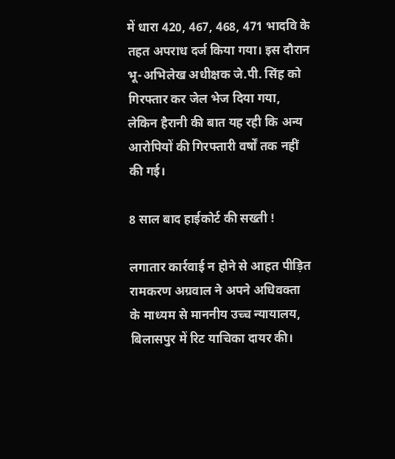में धारा 420, 467, 468, 471 भादवि के तहत अपराध दर्ज किया गया। इस दौरान भू-अभिलेख अधीक्षक जे.पी. सिंह को गिरफ्तार कर जेल भेज दिया गया, लेकिन हैरानी की बात यह रही कि अन्य आरोपियों की गिरफ्तारी वर्षों तक नहीं की गई।

8 साल बाद हाईकोर्ट की सख्ती !

लगातार कार्रवाई न होने से आहत पीड़ित रामकरण अग्रवाल ने अपने अधिवक्ता के माध्यम से माननीय उच्च न्यायालय, बिलासपुर में रिट याचिका दायर की।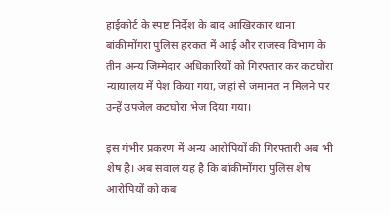हाईकोर्ट के स्पष्ट निर्देश के बाद आखिरकार थाना बांकीमोंगरा पुलिस हरकत में आई और राजस्व विभाग के तीन अन्य जिम्मेदार अधिकारियों को गिरफ्तार कर कटघोरा न्यायालय में पेश किया गया, जहां से जमानत न मिलने पर उन्हें उपजेल कटघोरा भेज दिया गया।

इस गंभीर प्रकरण में अन्य आरोपियों की गिरफ्तारी अब भी शेष है। अब सवाल यह है कि बांकीमोंगरा पुलिस शेष आरोपियों को कब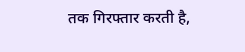तक गिरफ्तार करती है,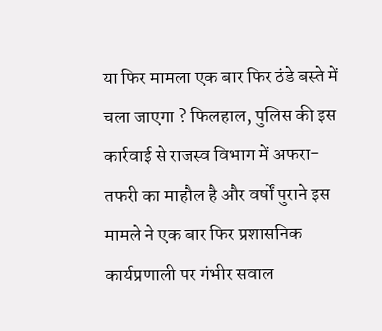या फिर मामला एक बार फिर ठंडे बस्ते में चला जाएगा ? फिलहाल, पुलिस की इस कार्रवाई से राजस्व विभाग में अफरा-तफरी का माहौल है और वर्षों पुराने इस मामले ने एक बार फिर प्रशासनिक कार्यप्रणाली पर गंभीर सवाल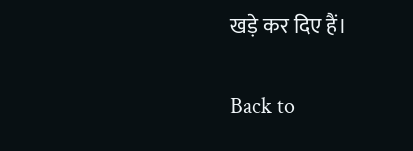खड़े कर दिए हैं।

Back to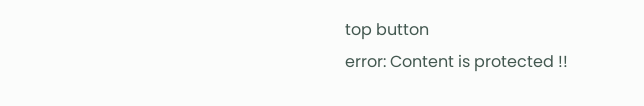top button
error: Content is protected !!